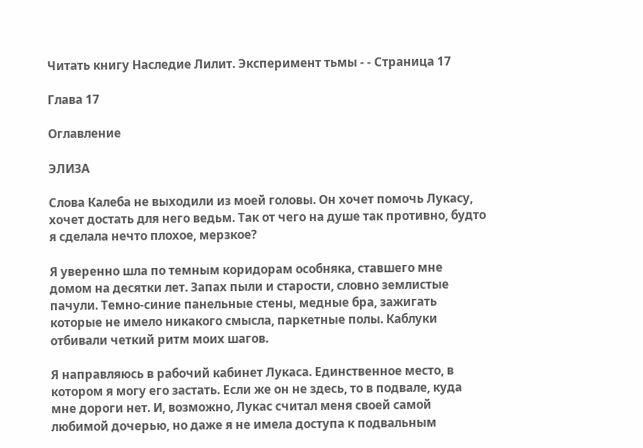Читать книгу Наследие Лилит. Эксперимент тьмы - - Страница 17

Глава 17

Оглавление

ЭЛИЗА

Слова Калеба не выходили из моей головы. Он хочет помочь Лукасу, хочет достать для него ведьм. Так от чего на душе так противно, будто я сделала нечто плохое, мерзкое?

Я уверенно шла по темным коридорам особняка, ставшего мне домом на десятки лет. Запах пыли и старости, словно землистые пачули. Темно-синие панельные стены, медные бра, зажигать которые не имело никакого смысла, паркетные полы. Каблуки отбивали четкий ритм моих шагов.

Я направляюсь в рабочий кабинет Лукаса. Единственное место, в котором я могу его застать. Если же он не здесь, то в подвале, куда мне дороги нет. И, возможно, Лукас считал меня своей самой любимой дочерью, но даже я не имела доступа к подвальным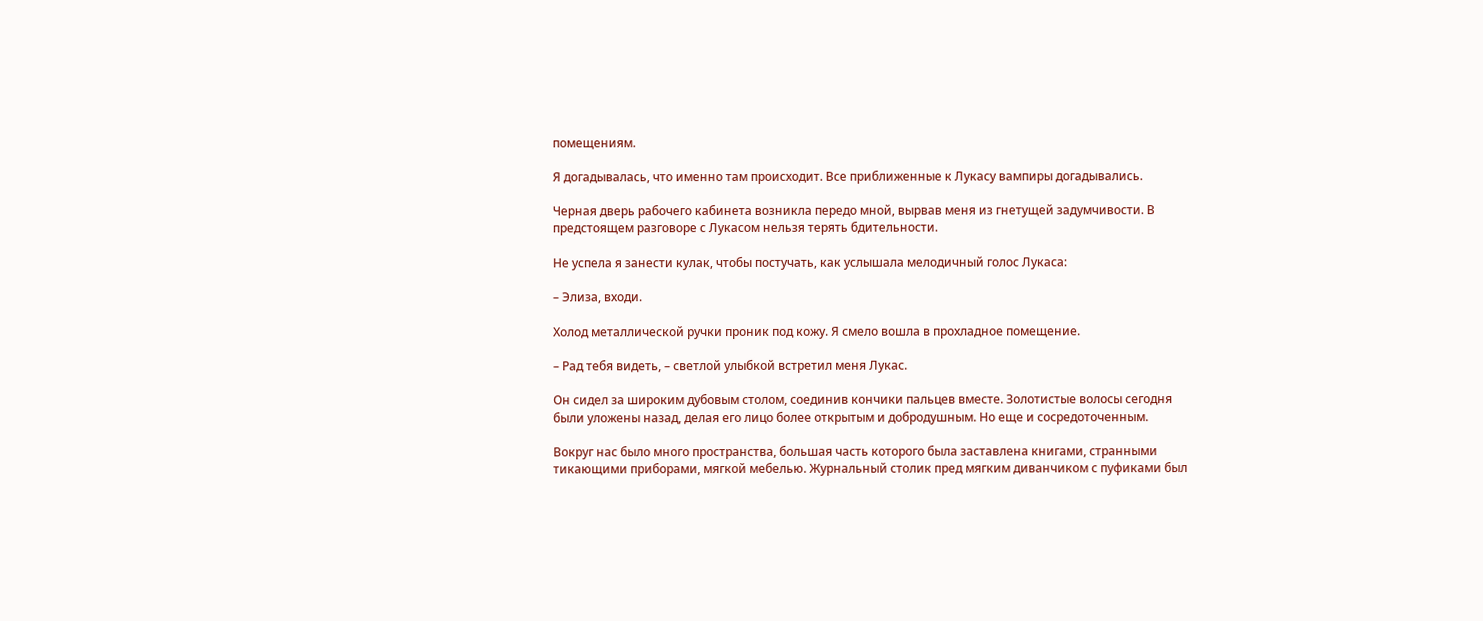помещениям.

Я догадывалась, что именно там происходит. Все приближенные к Лукасу вампиры догадывались.

Черная дверь рабочего кабинета возникла передо мной, вырвав меня из гнетущей задумчивости. В предстоящем разговоре с Лукасом нельзя терять бдительности.

Не успела я занести кулак, чтобы постучать, как услышала мелодичный голос Лукаса:

– Элиза, входи.

Холод металлической ручки проник под кожу. Я смело вошла в прохладное помещение.

– Рад тебя видеть, – светлой улыбкой встретил меня Лукас.

Он сидел за широким дубовым столом, соединив кончики пальцев вместе. Золотистые волосы сегодня были уложены назад, делая его лицо более открытым и добродушным. Но еще и сосредоточенным.

Вокруг нас было много пространства, большая часть которого была заставлена книгами, странными тикающими приборами, мягкой мебелью. Журнальный столик пред мягким диванчиком с пуфиками был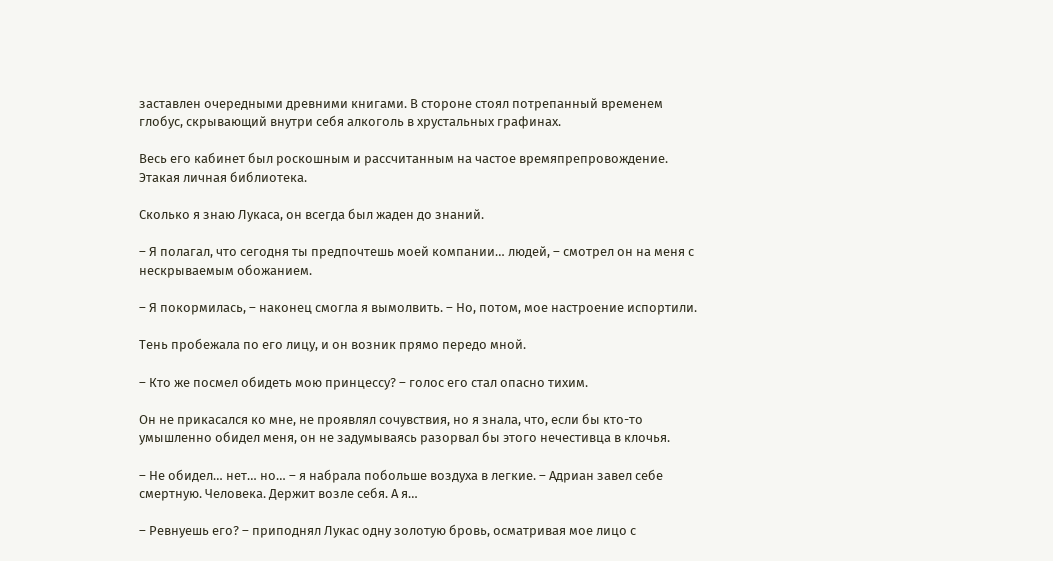заставлен очередными древними книгами. В стороне стоял потрепанный временем глобус, скрывающий внутри себя алкоголь в хрустальных графинах.

Весь его кабинет был роскошным и рассчитанным на частое времяпрепровождение. Этакая личная библиотека.

Сколько я знаю Лукаса, он всегда был жаден до знаний.

– Я полагал, что сегодня ты предпочтешь моей компании… людей, – смотрел он на меня с нескрываемым обожанием.

– Я покормилась, – наконец смогла я вымолвить. – Но, потом, мое настроение испортили.

Тень пробежала по его лицу, и он возник прямо передо мной.

– Кто же посмел обидеть мою принцессу? – голос его стал опасно тихим.

Он не прикасался ко мне, не проявлял сочувствия, но я знала, что, если бы кто-то умышленно обидел меня, он не задумываясь разорвал бы этого нечестивца в клочья.

– Не обидел… нет… но… – я набрала побольше воздуха в легкие. – Адриан завел себе смертную. Человека. Держит возле себя. А я…

– Ревнуешь его? – приподнял Лукас одну золотую бровь, осматривая мое лицо с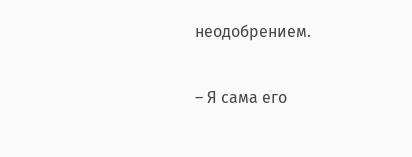неодобрением.

– Я сама его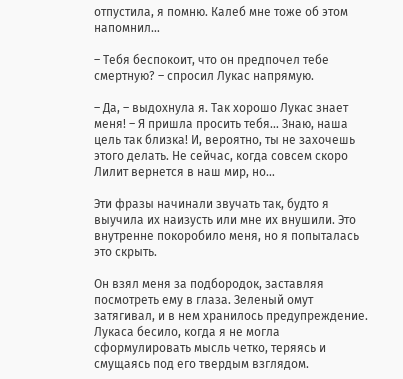отпустила, я помню. Калеб мне тоже об этом напомнил…

– Тебя беспокоит, что он предпочел тебе смертную? – спросил Лукас напрямую.

– Да, – выдохнула я. Так хорошо Лукас знает меня! – Я пришла просить тебя… Знаю, наша цель так близка! И, вероятно, ты не захочешь этого делать. Не сейчас, когда совсем скоро Лилит вернется в наш мир, но…

Эти фразы начинали звучать так, будто я выучила их наизусть или мне их внушили. Это внутренне покоробило меня, но я попыталась это скрыть.

Он взял меня за подбородок, заставляя посмотреть ему в глаза. Зеленый омут затягивал, и в нем хранилось предупреждение. Лукаса бесило, когда я не могла сформулировать мысль четко, теряясь и смущаясь под его твердым взглядом.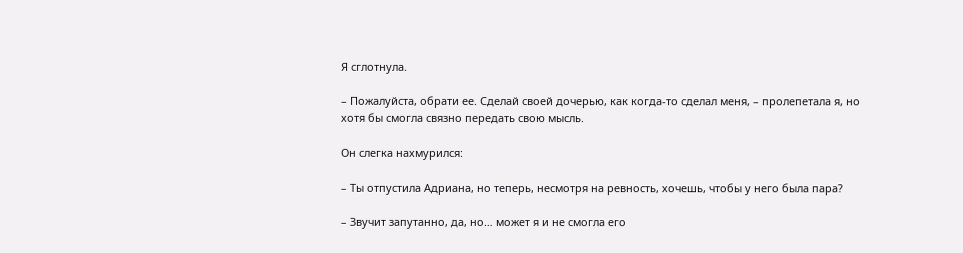Я сглотнула.

– Пожалуйста, обрати ее. Сделай своей дочерью, как когда-то сделал меня, – пролепетала я, но хотя бы смогла связно передать свою мысль.

Он слегка нахмурился:

– Ты отпустила Адриана, но теперь, несмотря на ревность, хочешь, чтобы у него была пара?

– Звучит запутанно, да, но… может я и не смогла его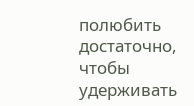полюбить достаточно, чтобы удерживать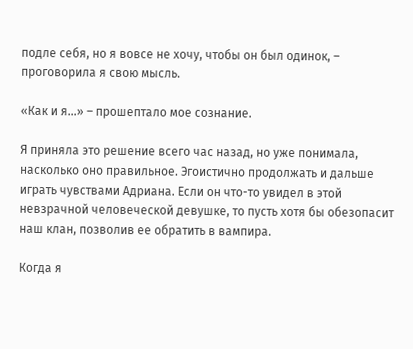подле себя, но я вовсе не хочу, чтобы он был одинок, – проговорила я свою мысль.

«Как и я…» – прошептало мое сознание.

Я приняла это решение всего час назад, но уже понимала, насколько оно правильное. Эгоистично продолжать и дальше играть чувствами Адриана. Если он что-то увидел в этой невзрачной человеческой девушке, то пусть хотя бы обезопасит наш клан, позволив ее обратить в вампира.

Когда я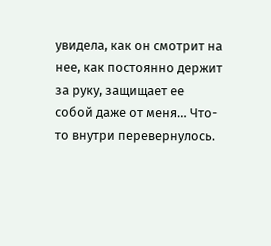увидела, как он смотрит на нее, как постоянно держит за руку, защищает ее собой даже от меня… Что-то внутри перевернулось.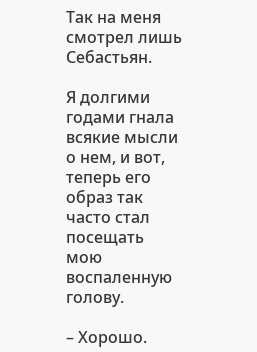Так на меня смотрел лишь Себастьян.

Я долгими годами гнала всякие мысли о нем, и вот, теперь его образ так часто стал посещать мою воспаленную голову.

– Хорошо.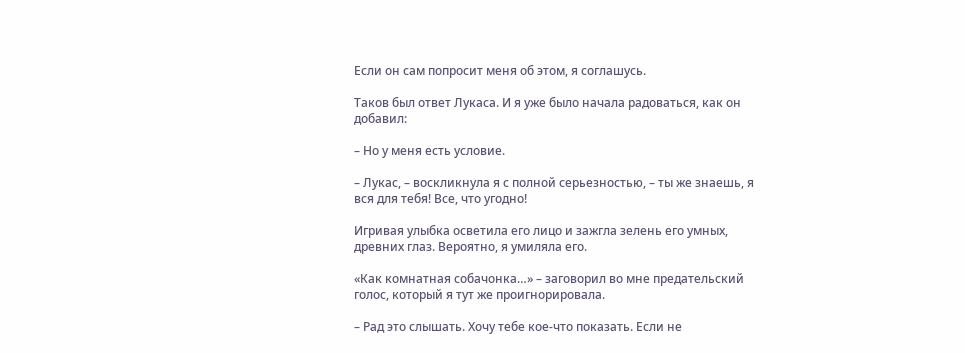Если он сам попросит меня об этом, я соглашусь.

Таков был ответ Лукаса. И я уже было начала радоваться, как он добавил:

– Но у меня есть условие.

– Лукас, – воскликнула я с полной серьезностью, – ты же знаешь, я вся для тебя! Все, что угодно!

Игривая улыбка осветила его лицо и зажгла зелень его умных, древних глаз. Вероятно, я умиляла его.

«Как комнатная собачонка…» – заговорил во мне предательский голос, который я тут же проигнорировала.

– Рад это слышать. Хочу тебе кое-что показать. Если не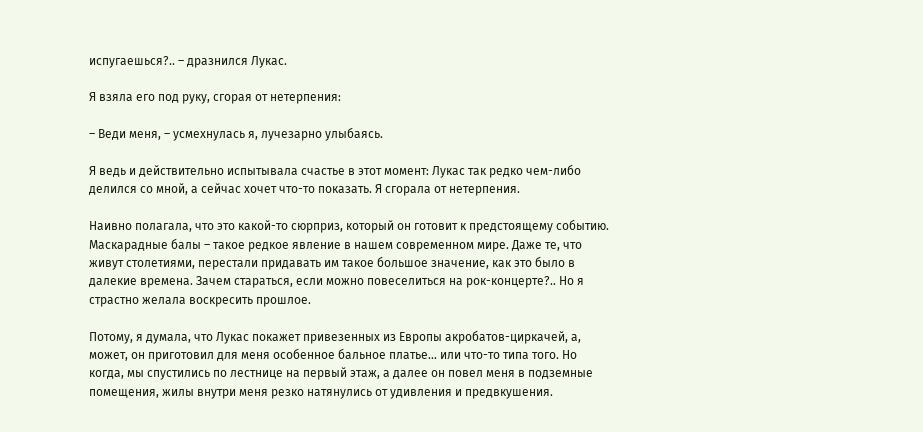испугаешься?.. – дразнился Лукас.

Я взяла его под руку, сгорая от нетерпения:

– Веди меня, – усмехнулась я, лучезарно улыбаясь.

Я ведь и действительно испытывала счастье в этот момент: Лукас так редко чем-либо делился со мной, а сейчас хочет что-то показать. Я сгорала от нетерпения.

Наивно полагала, что это какой-то сюрприз, который он готовит к предстоящему событию. Маскарадные балы – такое редкое явление в нашем современном мире. Даже те, что живут столетиями, перестали придавать им такое большое значение, как это было в далекие времена. Зачем стараться, если можно повеселиться на рок-концерте?.. Но я страстно желала воскресить прошлое.

Потому, я думала, что Лукас покажет привезенных из Европы акробатов-циркачей, а, может, он приготовил для меня особенное бальное платье… или что-то типа того. Но когда, мы спустились по лестнице на первый этаж, а далее он повел меня в подземные помещения, жилы внутри меня резко натянулись от удивления и предвкушения.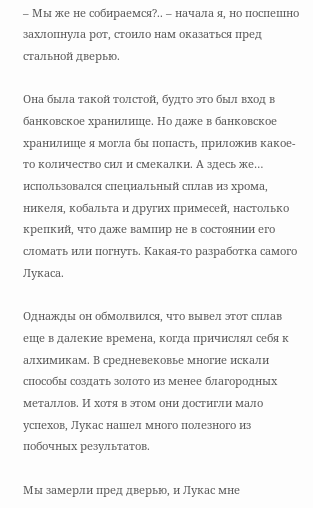– Мы же не собираемся?.. – начала я, но поспешно захлопнула рот, стоило нам оказаться пред стальной дверью.

Она была такой толстой, будто это был вход в банковское хранилище. Но даже в банковское хранилище я могла бы попасть, приложив какое-то количество сил и смекалки. А здесь же… использовался специальный сплав из хрома, никеля, кобальта и других примесей, настолько крепкий, что даже вампир не в состоянии его сломать или погнуть. Какая-то разработка самого Лукаса.

Однажды он обмолвился, что вывел этот сплав еще в далекие времена, когда причислял себя к алхимикам. В средневековье многие искали способы создать золото из менее благородных металлов. И хотя в этом они достигли мало успехов, Лукас нашел много полезного из побочных результатов.

Мы замерли пред дверью, и Лукас мне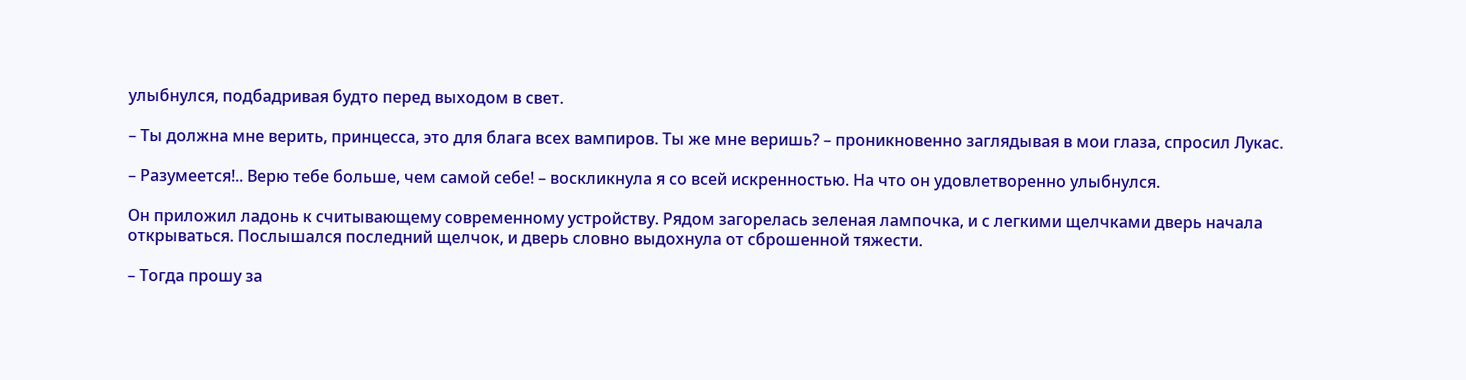улыбнулся, подбадривая будто перед выходом в свет.

– Ты должна мне верить, принцесса, это для блага всех вампиров. Ты же мне веришь? – проникновенно заглядывая в мои глаза, спросил Лукас.

– Разумеется!.. Верю тебе больше, чем самой себе! – воскликнула я со всей искренностью. На что он удовлетворенно улыбнулся.

Он приложил ладонь к считывающему современному устройству. Рядом загорелась зеленая лампочка, и с легкими щелчками дверь начала открываться. Послышался последний щелчок, и дверь словно выдохнула от сброшенной тяжести.

– Тогда прошу за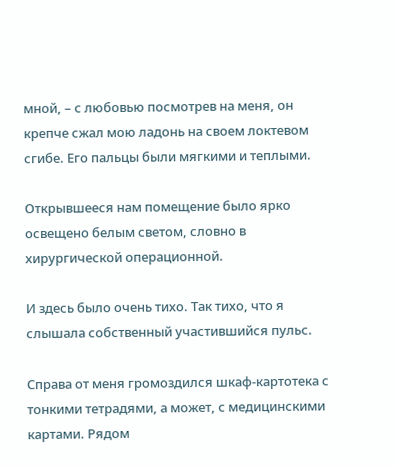мной, – с любовью посмотрев на меня, он крепче сжал мою ладонь на своем локтевом сгибе. Его пальцы были мягкими и теплыми.

Открывшееся нам помещение было ярко освещено белым светом, словно в хирургической операционной.

И здесь было очень тихо. Так тихо, что я слышала собственный участившийся пульс.

Справа от меня громоздился шкаф-картотека с тонкими тетрадями, а может, с медицинскими картами. Рядом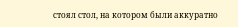стоял стол, на котором были аккуратно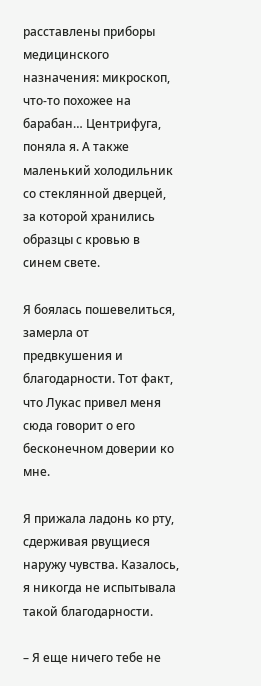расставлены приборы медицинского назначения: микроскоп, что-то похожее на барабан… Центрифуга, поняла я. А также маленький холодильник со стеклянной дверцей, за которой хранились образцы с кровью в синем свете.

Я боялась пошевелиться, замерла от предвкушения и благодарности. Тот факт, что Лукас привел меня сюда говорит о его бесконечном доверии ко мне.

Я прижала ладонь ко рту, сдерживая рвущиеся наружу чувства. Казалось, я никогда не испытывала такой благодарности.

– Я еще ничего тебе не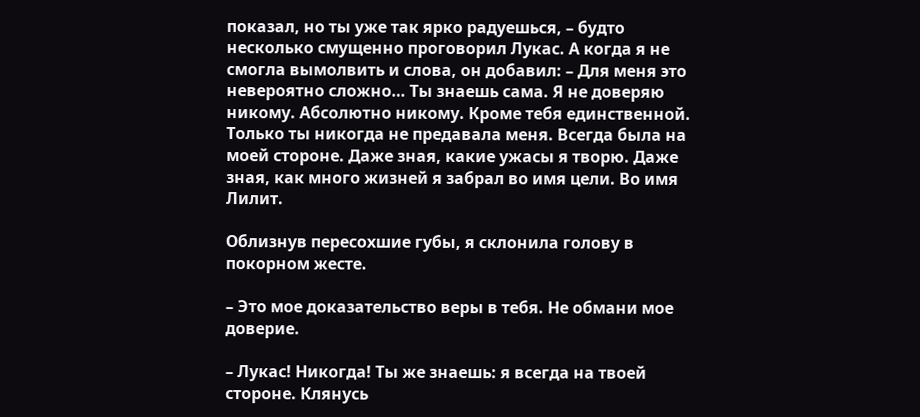показал, но ты уже так ярко радуешься, – будто несколько смущенно проговорил Лукас. А когда я не смогла вымолвить и слова, он добавил: – Для меня это невероятно сложно… Ты знаешь сама. Я не доверяю никому. Абсолютно никому. Кроме тебя единственной. Только ты никогда не предавала меня. Всегда была на моей стороне. Даже зная, какие ужасы я творю. Даже зная, как много жизней я забрал во имя цели. Во имя Лилит.

Облизнув пересохшие губы, я склонила голову в покорном жесте.

– Это мое доказательство веры в тебя. Не обмани мое доверие.

– Лукас! Никогда! Ты же знаешь: я всегда на твоей стороне. Клянусь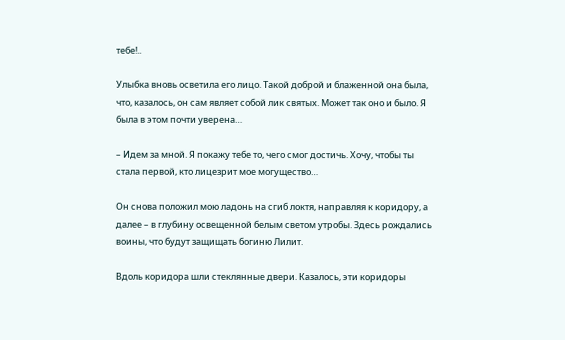тебе!..

Улыбка вновь осветила его лицо. Такой доброй и блаженной она была, что, казалось, он сам являет собой лик святых. Может так оно и было. Я была в этом почти уверена…

– Идем за мной. Я покажу тебе то, чего смог достичь. Хочу, чтобы ты стала первой, кто лицезрит мое могущество…

Он снова положил мою ладонь на сгиб локтя, направляя к коридору, а далее – в глубину освещенной белым светом утробы. Здесь рождались воины, что будут защищать богиню Лилит.

Вдоль коридора шли стеклянные двери. Казалось, эти коридоры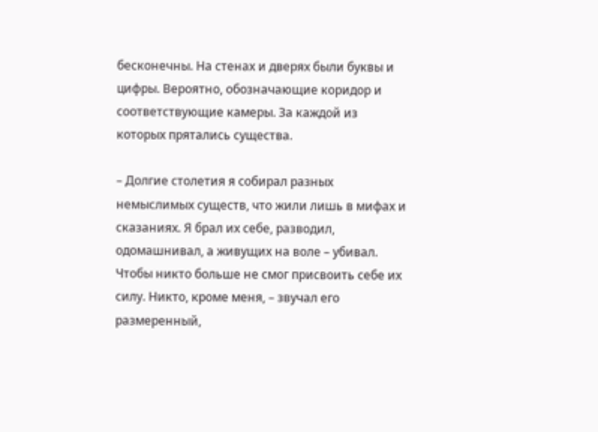бесконечны. На стенах и дверях были буквы и цифры. Вероятно, обозначающие коридор и соответствующие камеры. За каждой из которых прятались существа.

– Долгие столетия я собирал разных немыслимых существ, что жили лишь в мифах и сказаниях. Я брал их себе, разводил, одомашнивал, а живущих на воле – убивал. Чтобы никто больше не смог присвоить себе их силу. Никто, кроме меня, – звучал его размеренный,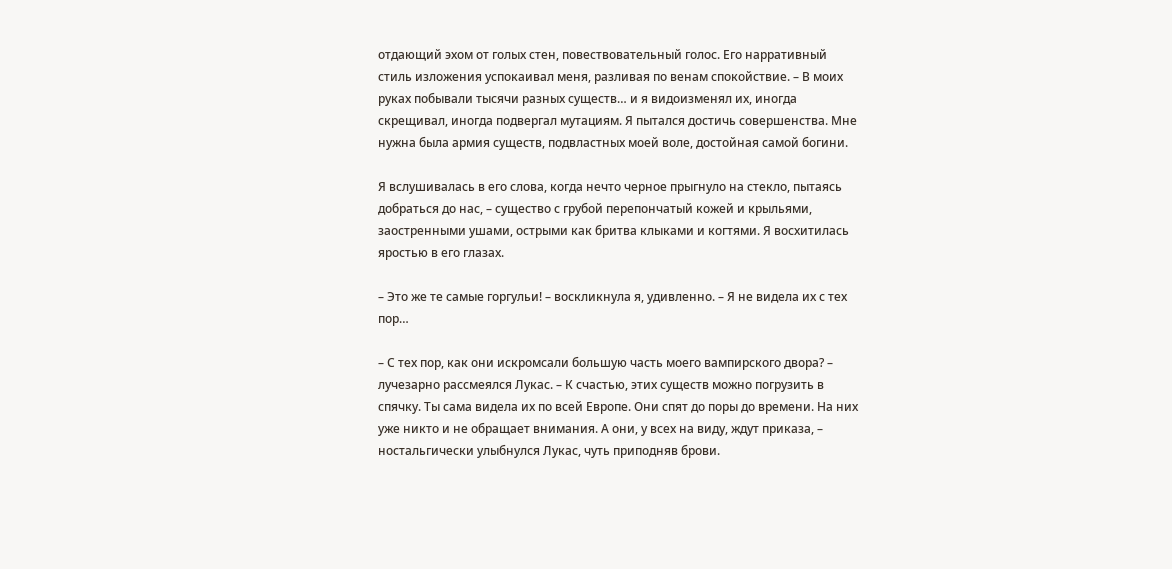отдающий эхом от голых стен, повествовательный голос. Его нарративный стиль изложения успокаивал меня, разливая по венам спокойствие. – В моих руках побывали тысячи разных существ… и я видоизменял их, иногда скрещивал, иногда подвергал мутациям. Я пытался достичь совершенства. Мне нужна была армия существ, подвластных моей воле, достойная самой богини.

Я вслушивалась в его слова, когда нечто черное прыгнуло на стекло, пытаясь добраться до нас, – существо с грубой перепончатый кожей и крыльями, заостренными ушами, острыми как бритва клыками и когтями. Я восхитилась яростью в его глазах.

– Это же те самые горгульи! – воскликнула я, удивленно. – Я не видела их с тех пор…

– С тех пор, как они искромсали большую часть моего вампирского двора? – лучезарно рассмеялся Лукас. – К счастью, этих существ можно погрузить в спячку. Ты сама видела их по всей Европе. Они спят до поры до времени. На них уже никто и не обращает внимания. А они, у всех на виду, ждут приказа, – ностальгически улыбнулся Лукас, чуть приподняв брови.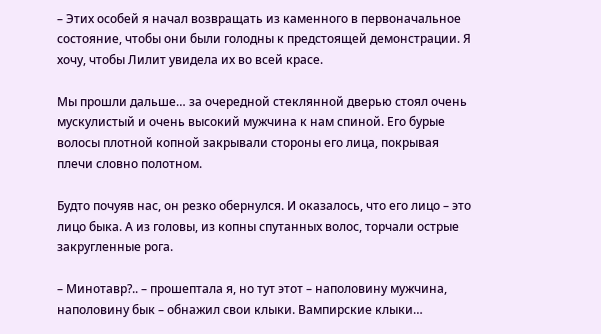– Этих особей я начал возвращать из каменного в первоначальное состояние, чтобы они были голодны к предстоящей демонстрации. Я хочу, чтобы Лилит увидела их во всей красе.

Мы прошли дальше… за очередной стеклянной дверью стоял очень мускулистый и очень высокий мужчина к нам спиной. Его бурые волосы плотной копной закрывали стороны его лица, покрывая плечи словно полотном.

Будто почуяв нас, он резко обернулся. И оказалось, что его лицо – это лицо быка. А из головы, из копны спутанных волос, торчали острые закругленные рога.

– Минотавр?.. – прошептала я, но тут этот – наполовину мужчина, наполовину бык – обнажил свои клыки. Вампирские клыки…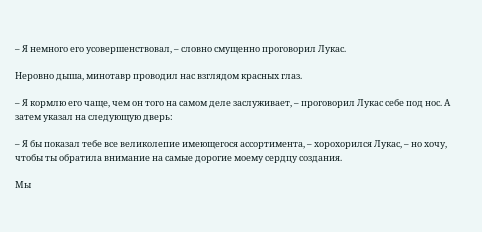– Я немного его усовершенствовал, – словно смущенно проговорил Лукас.

Неровно дыша, минотавр проводил нас взглядом красных глаз.

– Я кормлю его чаще, чем он того на самом деле заслуживает, – проговорил Лукас себе под нос. А затем указал на следующую дверь:

– Я бы показал тебе все великолепие имеющегося ассортимента, – хорохорился Лукас, – но хочу, чтобы ты обратила внимание на самые дорогие моему сердцу создания.

Мы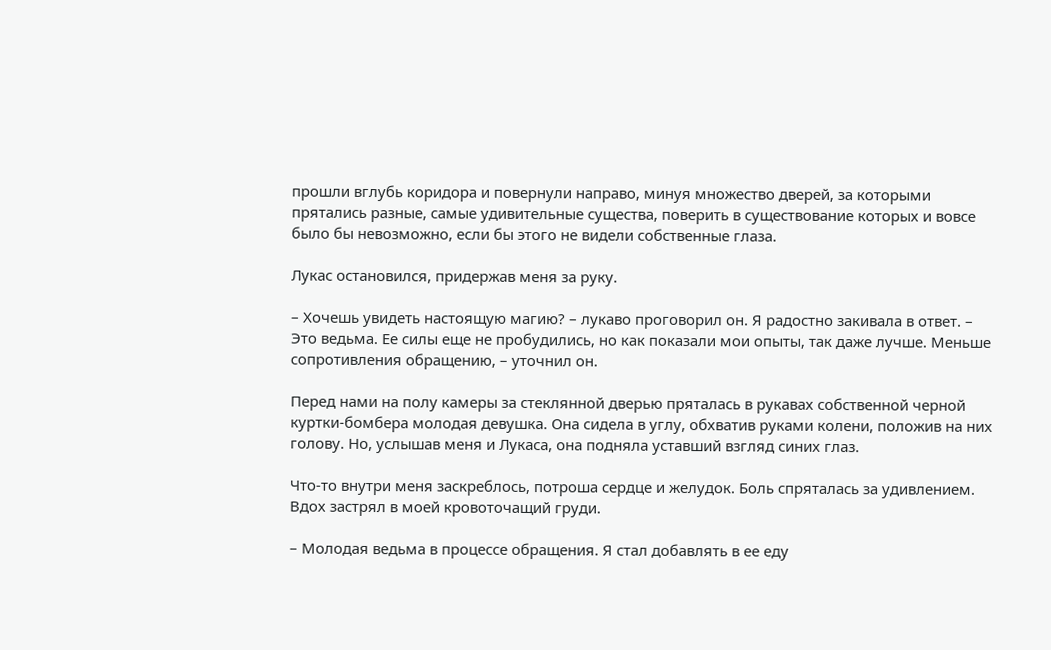прошли вглубь коридора и повернули направо, минуя множество дверей, за которыми прятались разные, самые удивительные существа, поверить в существование которых и вовсе было бы невозможно, если бы этого не видели собственные глаза.

Лукас остановился, придержав меня за руку.

– Хочешь увидеть настоящую магию? – лукаво проговорил он. Я радостно закивала в ответ. – Это ведьма. Ее силы еще не пробудились, но как показали мои опыты, так даже лучше. Меньше сопротивления обращению, – уточнил он.

Перед нами на полу камеры за стеклянной дверью пряталась в рукавах собственной черной куртки-бомбера молодая девушка. Она сидела в углу, обхватив руками колени, положив на них голову. Но, услышав меня и Лукаса, она подняла уставший взгляд синих глаз.

Что-то внутри меня заскреблось, потроша сердце и желудок. Боль спряталась за удивлением. Вдох застрял в моей кровоточащий груди.

– Молодая ведьма в процессе обращения. Я стал добавлять в ее еду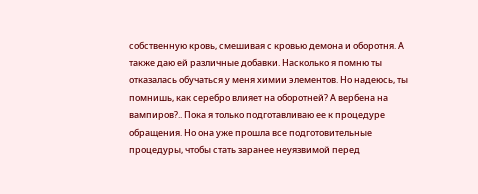собственную кровь, смешивая с кровью демона и оборотня. А также даю ей различные добавки. Насколько я помню ты отказалась обучаться у меня химии элементов. Но надеюсь, ты помнишь, как серебро влияет на оборотней? А вербена на вампиров?.. Пока я только подготавливаю ее к процедуре обращения. Но она уже прошла все подготовительные процедуры, чтобы стать заранее неуязвимой перед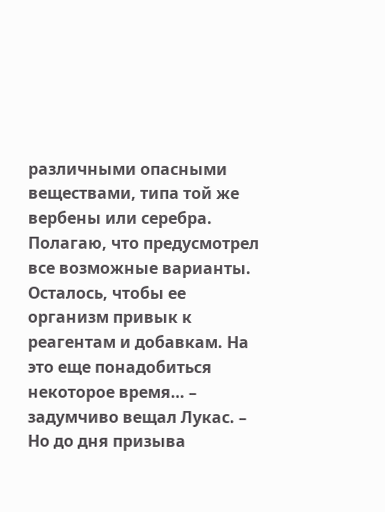различными опасными веществами, типа той же вербены или серебра. Полагаю, что предусмотрел все возможные варианты. Осталось, чтобы ее организм привык к реагентам и добавкам. На это еще понадобиться некоторое время… – задумчиво вещал Лукас. – Но до дня призыва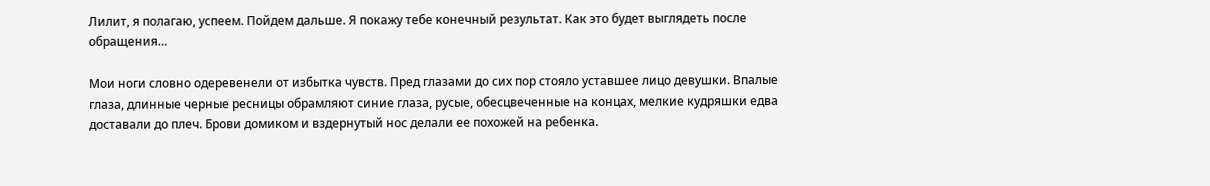Лилит, я полагаю, успеем. Пойдем дальше. Я покажу тебе конечный результат. Как это будет выглядеть после обращения…

Мои ноги словно одеревенели от избытка чувств. Пред глазами до сих пор стояло уставшее лицо девушки. Впалые глаза, длинные черные ресницы обрамляют синие глаза, русые, обесцвеченные на концах, мелкие кудряшки едва доставали до плеч. Брови домиком и вздернутый нос делали ее похожей на ребенка.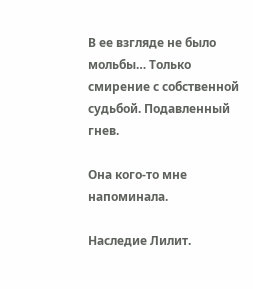В ее взгляде не было мольбы… Только смирение с собственной судьбой. Подавленный гнев.

Она кого-то мне напоминала.

Наследие Лилит.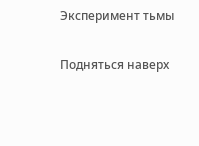Эксперимент тьмы

Подняться наверх